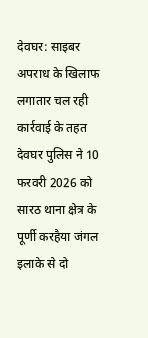देवघर: साइबर अपराध के खिलाफ लगातार चल रही कार्रवाई के तहत देवघर पुलिस ने 10 फरवरी 2026 को सारठ थाना क्षेत्र के पूर्णी करहैया जंगल इलाके से दो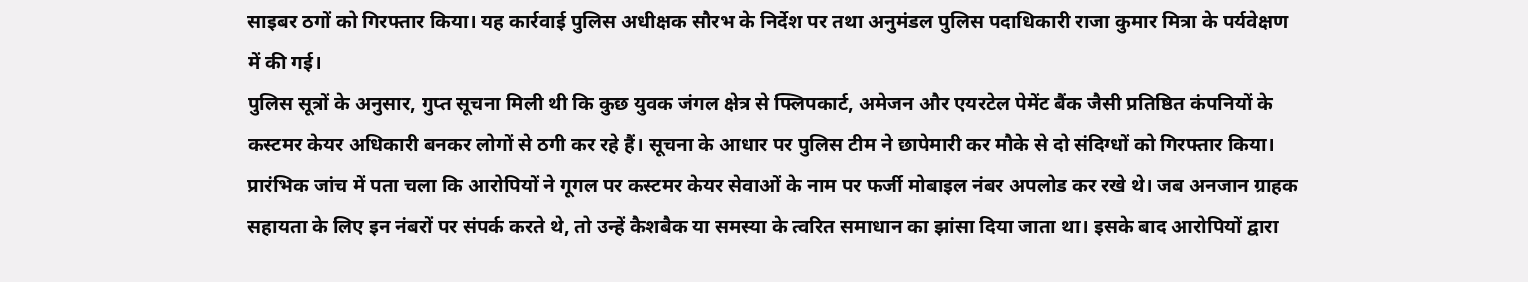साइबर ठगों को गिरफ्तार किया। यह कार्रवाई पुलिस अधीक्षक सौरभ के निर्देश पर तथा अनुमंडल पुलिस पदाधिकारी राजा कुमार मित्रा के पर्यवेक्षण में की गई।
पुलिस सूत्रों के अनुसार, गुप्त सूचना मिली थी कि कुछ युवक जंगल क्षेत्र से फ्लिपकार्ट, अमेजन और एयरटेल पेमेंट बैंक जैसी प्रतिष्ठित कंपनियों के कस्टमर केयर अधिकारी बनकर लोगों से ठगी कर रहे हैं। सूचना के आधार पर पुलिस टीम ने छापेमारी कर मौके से दो संदिग्धों को गिरफ्तार किया।
प्रारंभिक जांच में पता चला कि आरोपियों ने गूगल पर कस्टमर केयर सेवाओं के नाम पर फर्जी मोबाइल नंबर अपलोड कर रखे थे। जब अनजान ग्राहक सहायता के लिए इन नंबरों पर संपर्क करते थे, तो उन्हें कैशबैक या समस्या के त्वरित समाधान का झांसा दिया जाता था। इसके बाद आरोपियों द्वारा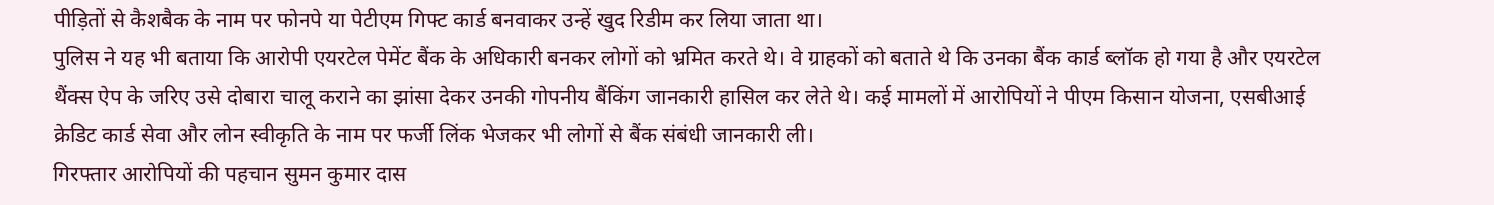पीड़ितों से कैशबैक के नाम पर फोनपे या पेटीएम गिफ्ट कार्ड बनवाकर उन्हें खुद रिडीम कर लिया जाता था।
पुलिस ने यह भी बताया कि आरोपी एयरटेल पेमेंट बैंक के अधिकारी बनकर लोगों को भ्रमित करते थे। वे ग्राहकों को बताते थे कि उनका बैंक कार्ड ब्लॉक हो गया है और एयरटेल थैंक्स ऐप के जरिए उसे दोबारा चालू कराने का झांसा देकर उनकी गोपनीय बैंकिंग जानकारी हासिल कर लेते थे। कई मामलों में आरोपियों ने पीएम किसान योजना, एसबीआई क्रेडिट कार्ड सेवा और लोन स्वीकृति के नाम पर फर्जी लिंक भेजकर भी लोगों से बैंक संबंधी जानकारी ली।
गिरफ्तार आरोपियों की पहचान सुमन कुमार दास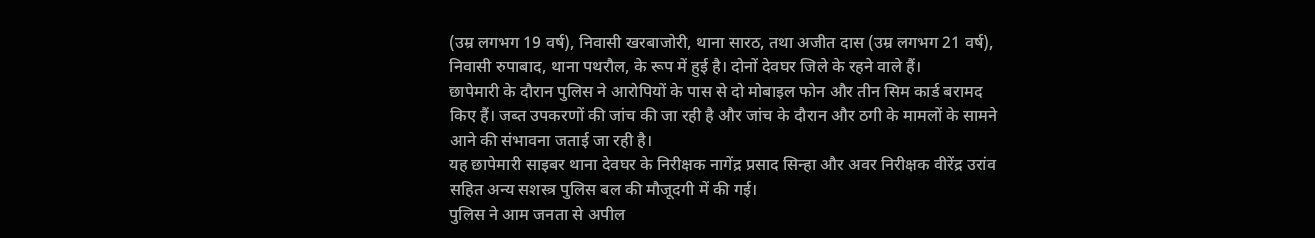(उम्र लगभग 19 वर्ष), निवासी खरबाजोरी, थाना सारठ, तथा अजीत दास (उम्र लगभग 21 वर्ष), निवासी रुपाबाद, थाना पथरौल, के रूप में हुई है। दोनों देवघर जिले के रहने वाले हैं।
छापेमारी के दौरान पुलिस ने आरोपियों के पास से दो मोबाइल फोन और तीन सिम कार्ड बरामद किए हैं। जब्त उपकरणों की जांच की जा रही है और जांच के दौरान और ठगी के मामलों के सामने आने की संभावना जताई जा रही है।
यह छापेमारी साइबर थाना देवघर के निरीक्षक नागेंद्र प्रसाद सिन्हा और अवर निरीक्षक वीरेंद्र उरांव सहित अन्य सशस्त्र पुलिस बल की मौजूदगी में की गई।
पुलिस ने आम जनता से अपील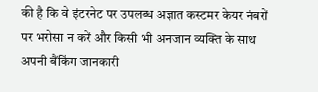की है कि वे इंटरनेट पर उपलब्ध अज्ञात कस्टमर केयर नंबरों पर भरोसा न करें और किसी भी अनजान व्यक्ति के साथ अपनी बैंकिंग जानकारी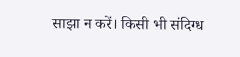साझा न करें। किसी भी संदिग्ध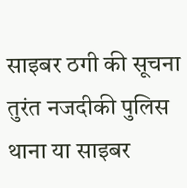साइबर ठगी की सूचना तुरंत नजदीकी पुलिस थाना या साइबर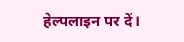हेल्पलाइन पर दें।